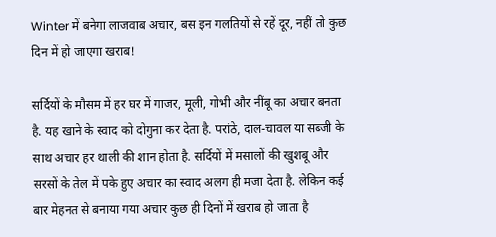Winter में बनेगा लाजवाब अचार, बस इन गलतियों से रहें दूर, नहीं तो कुछ दिन में हो जाएगा खराब!

सर्दियों के मौसम में हर घर में गाजर, मूली, गोभी और नींबू का अचार बनता है. यह खाने के स्वाद को दोगुना कर देता है. परांठे, दाल-चावल या सब्जी के साथ अचार हर थाली की शान होता है. सर्दियों में मसालों की खुशबू और सरसों के तेल में पके हुए अचार का स्वाद अलग ही मजा देता है. लेकिन कई बार मेहनत से बनाया गया अचार कुछ ही दिनों में खराब हो जाता है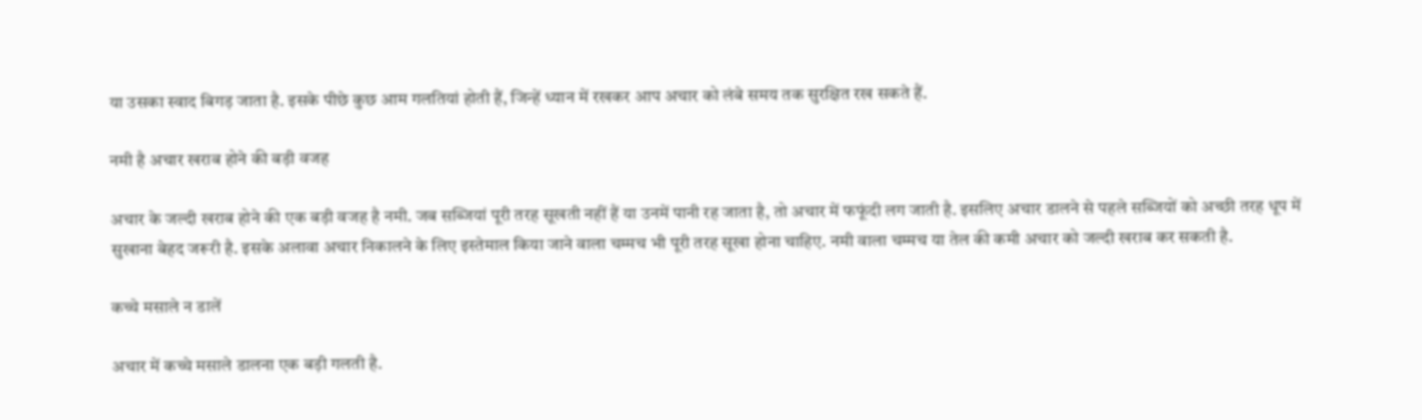या उसका स्वाद बिगड़ जाता है. इसके पीछे कुछ आम गलतियां होती हैं, जिन्हें ध्यान में रखकर आप अचार को लंबे समय तक सुरक्षित रख सकते हैं.

नमी है अचार खराब होने की बड़ी वजह

अचार के जल्दी खराब होने की एक बड़ी वजह है नमी. जब सब्जियां पूरी तरह सूखती नहीं हैं या उनमें पानी रह जाता है, तो अचार में फफूंदी लग जाती है. इसलिए अचार डालने से पहले सब्जियों को अच्छी तरह धूप में सुखाना बेहद जरूरी है. इसके अलावा अचार निकालने के लिए इस्तेमाल किया जाने वाला चम्मच भी पूरी तरह सूखा होना चाहिए. नमी वाला चम्मच या तेल की कमी अचार को जल्दी खराब कर सकती है.

कच्चे मसाले न डालें

अचार में कच्चे मसाले डालना एक बड़ी गलती है.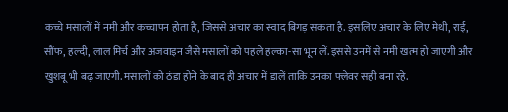कच्चे मसालों में नमी और कच्चापन होता है, जिससे अचार का स्वाद बिगड़ सकता है. इसलिए अचार के लिए मेथी, राई, सौंफ, हल्दी, लाल मिर्च और अजवाइन जैसे मसालों को पहले हल्का-सा भून लें. इससे उनमें से नमी खत्म हो जाएगी और खुशबू भी बढ़ जाएगी. मसालों को ठंडा होने के बाद ही अचार में डालें ताकि उनका फ्लेवर सही बना रहे.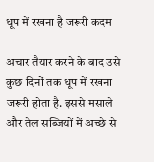धूप में रखना है जरूरी कदम

अचार तैयार करने के बाद उसे कुछ दिनों तक धूप में रखना जरूरी होता है. इससे मसाले और तेल सब्जियों में अच्छे से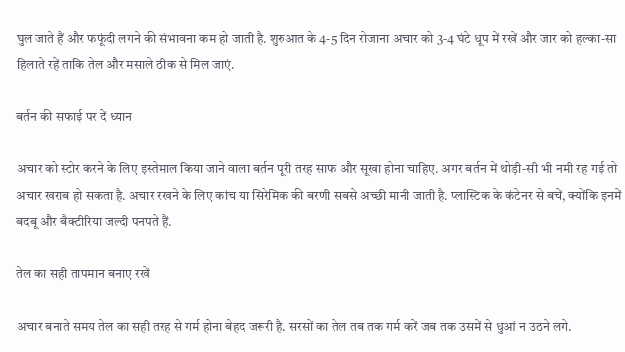घुल जाते हैं और फफूंदी लगने की संभावना कम हो जाती है. शुरुआत के 4-5 दिन रोजाना अचार को 3-4 घंटे धूप में रखें और जार को हल्का-सा हिलाते रहें ताकि तेल और मसाले ठीक से मिल जाएं.

बर्तन की सफाई पर दें ध्यान

अचार को स्टोर करने के लिए इस्तेमाल किया जाने वाला बर्तन पूरी तरह साफ और सूखा होना चाहिए. अगर बर्तन में थोड़ी-सी भी नमी रह गई तो अचार खराब हो सकता है. अचार रखने के लिए कांच या सिरेमिक की बरणी सबसे अच्छी मानी जाती है. प्लास्टिक के कंटेनर से बचें, क्योंकि इनमें बदबू और बैक्टीरिया जल्दी पनपते हैं.

तेल का सही तापमान बनाए रखें

अचार बनाते समय तेल का सही तरह से गर्म होना बेहद जरूरी है. सरसों का तेल तब तक गर्म करें जब तक उसमें से धुआं न उठने लगे.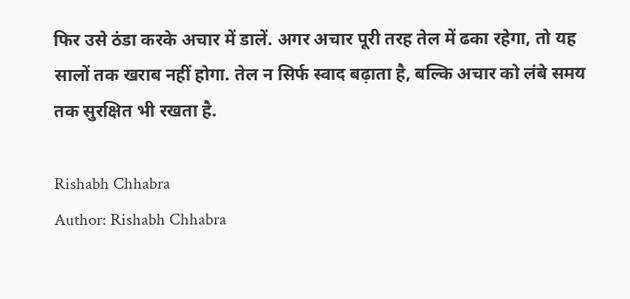फिर उसे ठंडा करके अचार में डालें. अगर अचार पूरी तरह तेल में ढका रहेगा, तो यह सालों तक खराब नहीं होगा. तेल न सिर्फ स्वाद बढ़ाता है, बल्कि अचार को लंबे समय तक सुरक्षित भी रखता है.

Rishabh Chhabra
Author: Rishabh Chhabra